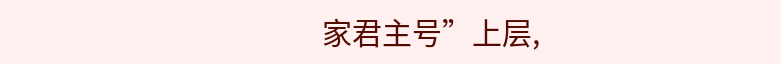家君主号”上层,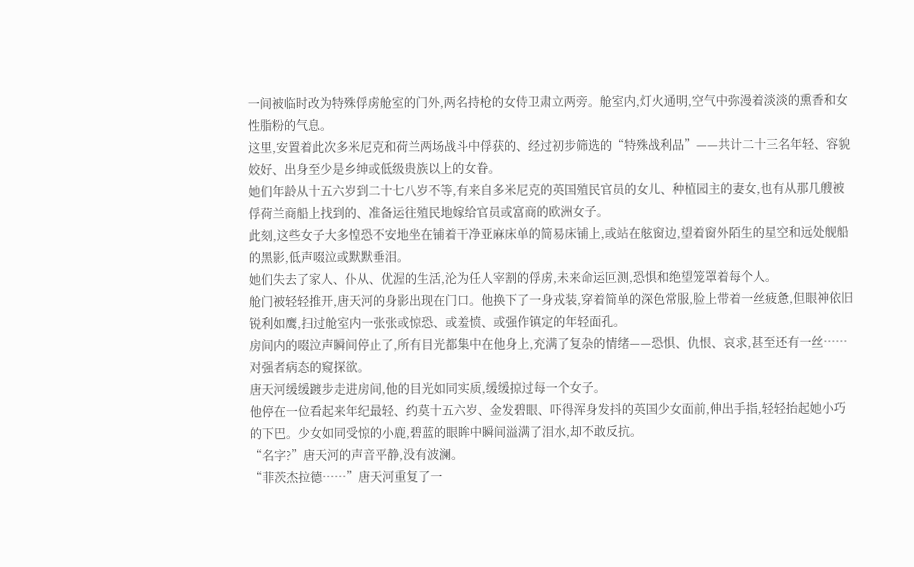一间被临时改为特殊俘虏舱室的门外,两名持枪的女侍卫肃立两旁。舱室内,灯火通明,空气中弥漫着淡淡的熏香和女性脂粉的气息。
这里,安置着此次多米尼克和荷兰两场战斗中俘获的、经过初步筛选的“特殊战利品”——共计二十三名年轻、容貌姣好、出身至少是乡绅或低级贵族以上的女眷。
她们年龄从十五六岁到二十七八岁不等,有来自多米尼克的英国殖民官员的女儿、种植园主的妻女,也有从那几艘被俘荷兰商船上找到的、准备运往殖民地嫁给官员或富商的欧洲女子。
此刻,这些女子大多惶恐不安地坐在铺着干净亚麻床单的简易床铺上,或站在舷窗边,望着窗外陌生的星空和远处舰船的黑影,低声啜泣或默默垂泪。
她们失去了家人、仆从、优渥的生活,沦为任人宰割的俘虏,未来命运叵测,恐惧和绝望笼罩着每个人。
舱门被轻轻推开,唐天河的身影出现在门口。他换下了一身戎装,穿着简单的深色常服,脸上带着一丝疲惫,但眼神依旧锐利如鹰,扫过舱室内一张张或惊恐、或羞愤、或强作镇定的年轻面孔。
房间内的啜泣声瞬间停止了,所有目光都集中在他身上,充满了复杂的情绪——恐惧、仇恨、哀求,甚至还有一丝……对强者病态的窥探欲。
唐天河缓缓踱步走进房间,他的目光如同实质,缓缓掠过每一个女子。
他停在一位看起来年纪最轻、约莫十五六岁、金发碧眼、吓得浑身发抖的英国少女面前,伸出手指,轻轻抬起她小巧的下巴。少女如同受惊的小鹿,碧蓝的眼眸中瞬间溢满了泪水,却不敢反抗。
“名字?”唐天河的声音平静,没有波澜。
“菲茨杰拉德……”唐天河重复了一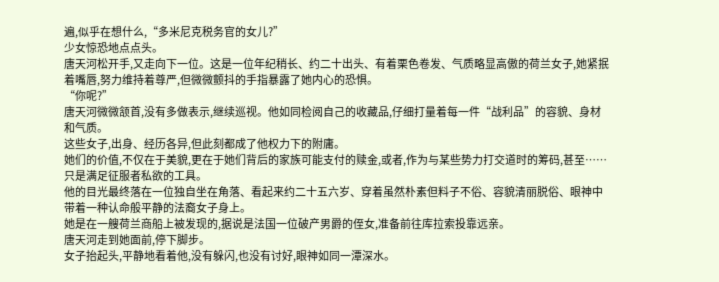遍,似乎在想什么,“多米尼克税务官的女儿?”
少女惊恐地点点头。
唐天河松开手,又走向下一位。这是一位年纪稍长、约二十出头、有着栗色卷发、气质略显高傲的荷兰女子,她紧抿着嘴唇,努力维持着尊严,但微微颤抖的手指暴露了她内心的恐惧。
“你呢?”
唐天河微微颔首,没有多做表示,继续巡视。他如同检阅自己的收藏品,仔细打量着每一件“战利品”的容貌、身材和气质。
这些女子,出身、经历各异,但此刻都成了他权力下的附庸。
她们的价值,不仅在于美貌,更在于她们背后的家族可能支付的赎金,或者,作为与某些势力打交道时的筹码,甚至……只是满足征服者私欲的工具。
他的目光最终落在一位独自坐在角落、看起来约二十五六岁、穿着虽然朴素但料子不俗、容貌清丽脱俗、眼神中带着一种认命般平静的法裔女子身上。
她是在一艘荷兰商船上被发现的,据说是法国一位破产男爵的侄女,准备前往库拉索投靠远亲。
唐天河走到她面前,停下脚步。
女子抬起头,平静地看着他,没有躲闪,也没有讨好,眼神如同一潭深水。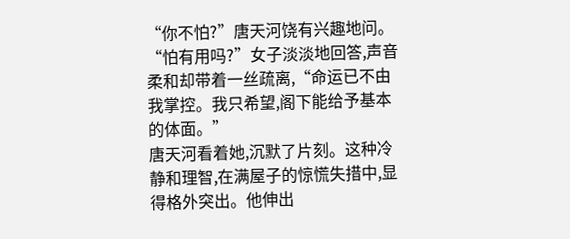“你不怕?”唐天河饶有兴趣地问。
“怕有用吗?”女子淡淡地回答,声音柔和却带着一丝疏离,“命运已不由我掌控。我只希望,阁下能给予基本的体面。”
唐天河看着她,沉默了片刻。这种冷静和理智,在满屋子的惊慌失措中,显得格外突出。他伸出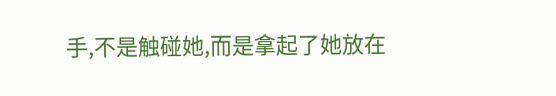手,不是触碰她,而是拿起了她放在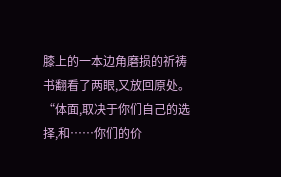膝上的一本边角磨损的祈祷书翻看了两眼,又放回原处。
“体面,取决于你们自己的选择,和……你们的价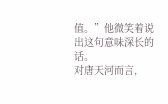值。”他微笑着说出这句意味深长的话。
对唐天河而言,